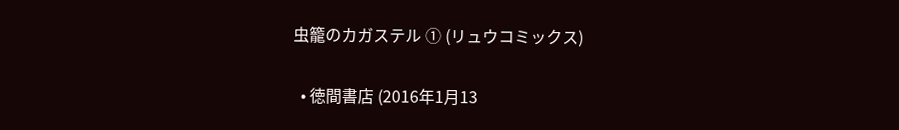虫籠のカガステル ① (リュウコミックス)

  • 徳間書店 (2016年1月13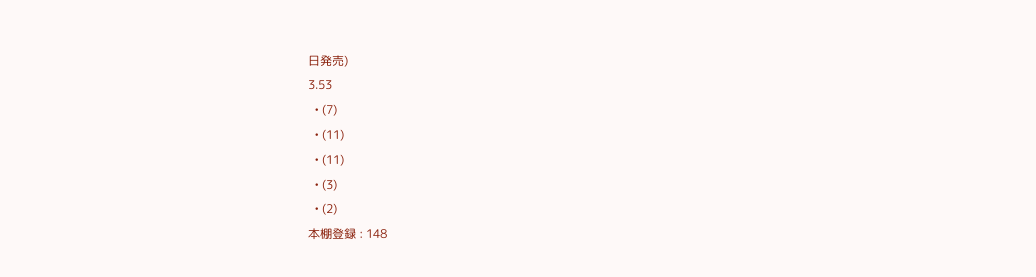日発売)
3.53
  • (7)
  • (11)
  • (11)
  • (3)
  • (2)
本棚登録 : 148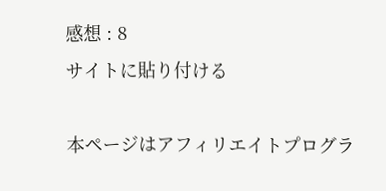感想 : 8
サイトに貼り付ける

本ページはアフィリエイトプログラ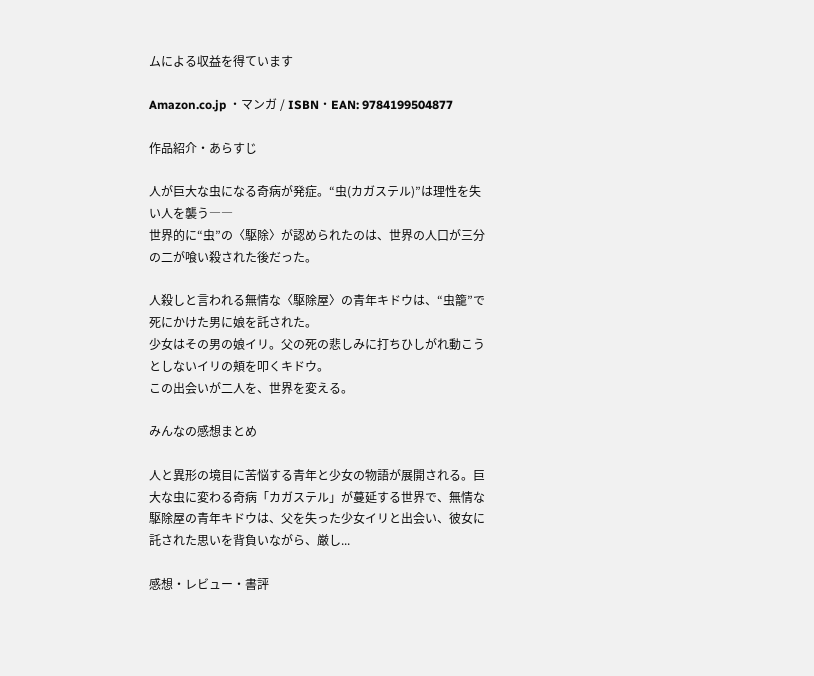ムによる収益を得ています

Amazon.co.jp ・マンガ / ISBN・EAN: 9784199504877

作品紹介・あらすじ

人が巨大な虫になる奇病が発症。“虫(カガステル)”は理性を失い人を襲う――
世界的に“虫”の〈駆除〉が認められたのは、世界の人口が三分の二が喰い殺された後だった。

人殺しと言われる無情な〈駆除屋〉の青年キドウは、“虫籠”で死にかけた男に娘を託された。
少女はその男の娘イリ。父の死の悲しみに打ちひしがれ動こうとしないイリの頬を叩くキドウ。
この出会いが二人を、世界を変える。

みんなの感想まとめ

人と異形の境目に苦悩する青年と少女の物語が展開される。巨大な虫に変わる奇病「カガステル」が蔓延する世界で、無情な駆除屋の青年キドウは、父を失った少女イリと出会い、彼女に託された思いを背負いながら、厳し...

感想・レビュー・書評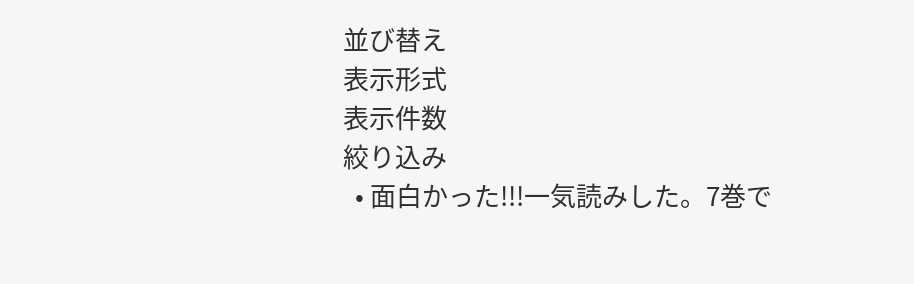並び替え
表示形式
表示件数
絞り込み
  • 面白かった!!!一気読みした。7巻で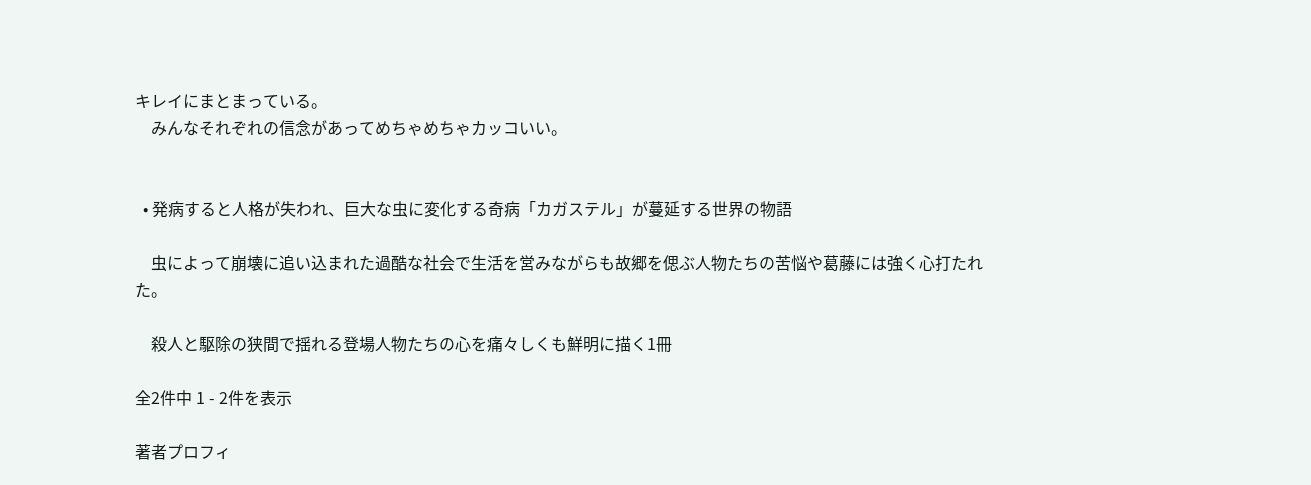キレイにまとまっている。
    みんなそれぞれの信念があってめちゃめちゃカッコいい。


  • 発病すると人格が失われ、巨大な虫に変化する奇病「カガステル」が蔓延する世界の物語

    虫によって崩壊に追い込まれた過酷な社会で生活を営みながらも故郷を偲ぶ人物たちの苦悩や葛藤には強く心打たれた。

    殺人と駆除の狭間で揺れる登場人物たちの心を痛々しくも鮮明に描く1冊

全2件中 1 - 2件を表示

著者プロフィ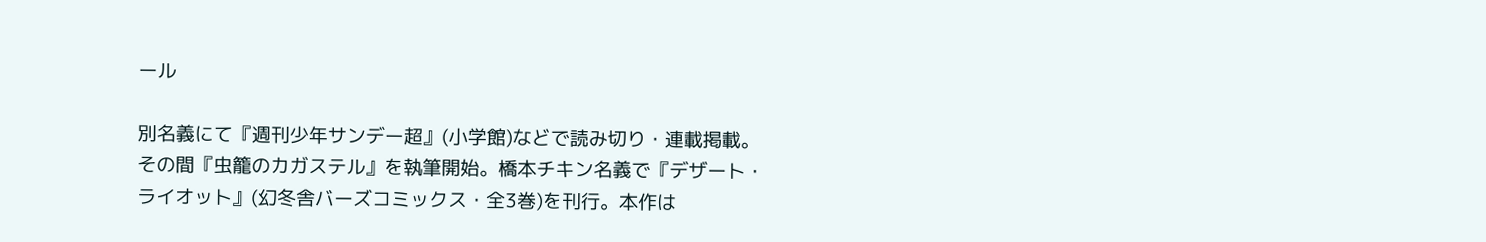ール

別名義にて『週刊少年サンデー超』(小学館)などで読み切り・連載掲載。その間『虫籠のカガステル』を執筆開始。橋本チキン名義で『デザート・ライオット』(幻冬舎バーズコミックス・全3巻)を刊行。本作は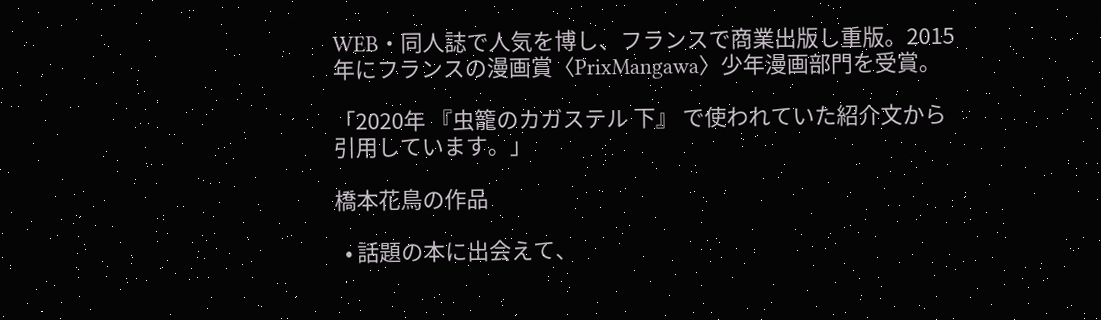WEB・同人誌で人気を博し、フランスで商業出版し重版。2015年にフランスの漫画賞〈PrixMangawa〉少年漫画部門を受賞。

「2020年 『虫籠のカガステル 下』 で使われていた紹介文から引用しています。」

橋本花鳥の作品

  • 話題の本に出会えて、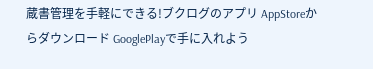蔵書管理を手軽にできる!ブクログのアプリ AppStoreからダウンロード GooglePlayで手に入れよう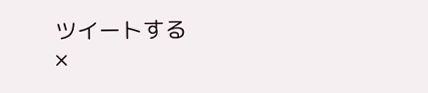ツイートする
×